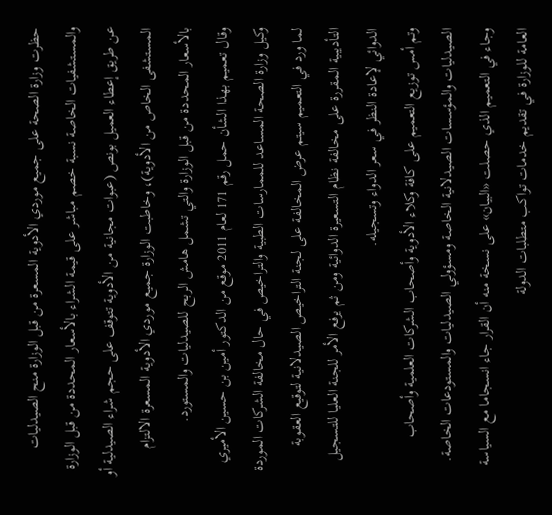حظرت وزارة الصحة على جميع موردي الأدوية المسعرة من قبل الوزارة منح الصيدليات والمستشفيات الخاصة نسبة خصم مباشر على قيمة الشراء بالأسعار المحددة من قبل الوزارة عن طريق إعطاء العميل بونص (عبوات مجانية من الأدوية تتوقف على حجم شراء الصيدلية أو المستشفى الخاص من الأدوية)، وخاطبت الوزارة جميع موردي الأدوية المسعرة الالتزام بالأسعار المحددة من قبل الوزارة والتي تشمل هامش الربح للصيدليات والمستورد.
وقال تعميم بهذا الشأن حمل رقم 171 لعام 2011 موقع من الدكتور أمين بن حسين الأميري وكيل وزارة الصحة المساعد للممارسات الطبية والتراخيص في حال مخالفة الشركات الموردة لما ورد في التعميم سيتم عرض المخالفة على لجنة التراخيص الصيدلانية لتوقيع العقوبة التأديبية المقررة على مخالفة نظام التسعيرة الدوائية ومن ثم يرفع الأمر للجنة العليا للتسجيل الدوائي لإعادة النظر في سعر الدواء وتسجيله.
وتم أمس توزيع التعميم على كافة وكلاء الأدوية وأصحاب الشركات العلمية وأصحاب الصيدليات والمؤسسات الصيدلانية الخاصة ومسؤولي الصيدليات والمستودعات الخاصة. وجاء في التعميم الذي حصلت «البيان» على نسخة منه أن القرار جاء انسجاما مع السياسة العامة للوزارة في تقديم خدمات تواكب متطلبات الدولة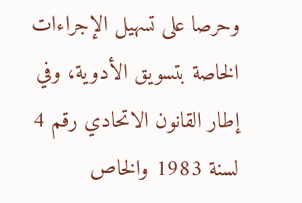وحرصا على تسهيل الإجراءات الخاصة بتسويق الأدوية، وفي إطار القانون الاتحادي رقم 4 لسنة 1983 والخاص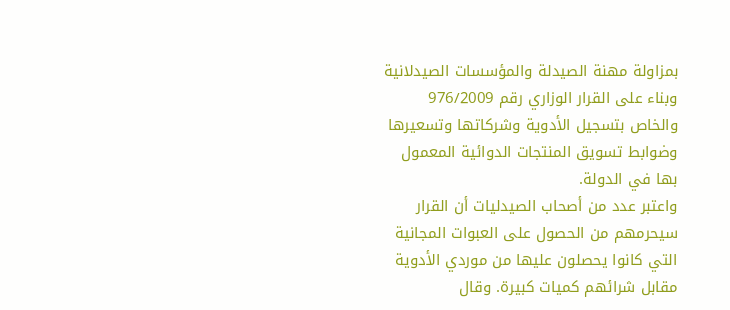بمزاولة مهنة الصيدلة والمؤسسات الصيدلانية وبناء على القرار الوزاري رقم 976/2009 والخاص بتسجيل الأدوية وشركاتها وتسعيرها وضوابط تسويق المنتجات الدوائية المعمول بها في الدولة.
واعتبر عدد من أصحاب الصيدليات أن القرار سيحرمهم من الحصول على العبوات المجانية التي كانوا يحصلون عليها من موردي الأدوية مقابل شرائهم كميات كبيرة. وقال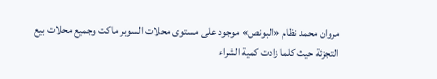مروان محمد نظام «البونص» موجود على مستوى محلات السوبر ماكت وجميع محلات بيع التجزئة حيث كلما زادت كمية الشراء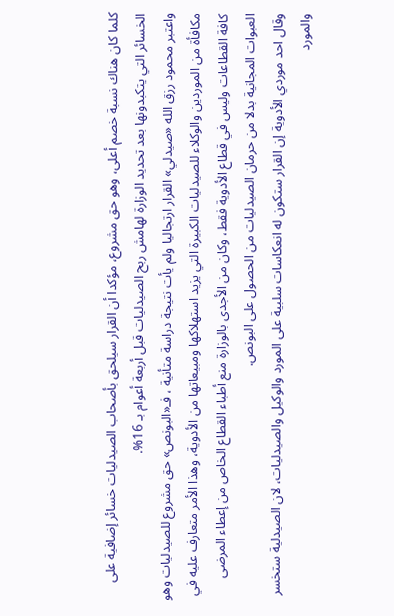كلما كان هناك نسبة خصم أعلى، وهو حق مشروع، مؤكدا أن القرار سيلحق بأصحاب الصيدليات خسائر إضافية على الخسائر التي يتكبدونها بعد تحديد الوزارة لهامش ربح الصيدليات قبل أربعة أعوام بـ 16%.
واعتبر محمود رزق الله «صيدلي» القرار ارتجاليا ولم يأت نتيجة دراسة متأنية ، فـ«البونص» حق مشروع للصيدليات وهو مكافأة من الموردين والوكلاء للصيدليات الكبيرة التي يزيد استهلاكها ومبيعاتها من الأدوية، وهذا الأمر متعارف عليه في كافة القطاعات وليس في قطاع الأدوية فقط، وكان من الأجدى بالوزارة منع أطباء القطاع الخاص من إعطاء المرضى العبوات المجانية بدلا من حرمان الصيدليات من الحصول على البونص.
وقال احد موردي الأدوية إن القرار ستكون له انعكاسات سلبية على المورد والوكيل والصيدليات، لان الصيدلية ستخسر والمورد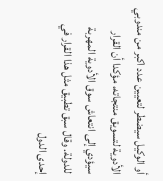أو الوكيل سيضطر لتعيين عدد اكبر من مندوبي الأدوية لتسويق منتجاته، مؤكدا أن القرار سيؤدي إلى انتعاش سوق الأدوية المهربة للدولة. وقال سبق تطبيق مثل هذا القرار في إحدى الدول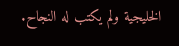الخليجية ولم يكتب له النجاح.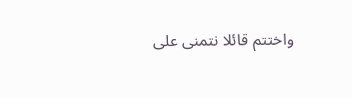واختتم قائلا نتمنى على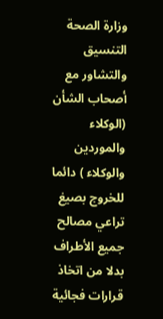وزارة الصحة التنسيق والتشاور مع أصحاب الشأن (الوكلاء والموردين والوكلاء ) دائما للخروج بصيغ تراعي مصالح جميع الأطراف بدلا من اتخاذ قرارات فجائية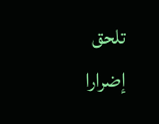تلحق إضرارا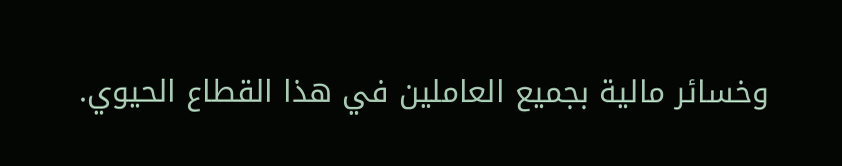وخسائر مالية بجميع العاملين في هذا القطاع الحيوي.